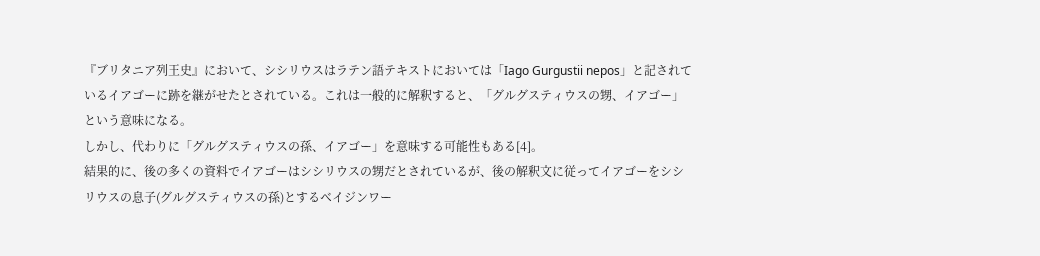『ブリタニア列王史』において、シシリウスはラテン語テキストにおいては「Iago Gurgustii nepos」と記されているイアゴーに跡を継がせたとされている。これは一般的に解釈すると、「グルグスティウスの甥、イアゴー」という意味になる。
しかし、代わりに「グルグスティウスの孫、イアゴー」を意味する可能性もある[4]。
結果的に、後の多くの資料でイアゴーはシシリウスの甥だとされているが、後の解釈文に従ってイアゴーをシシリウスの息子(グルグスティウスの孫)とするベイジンワー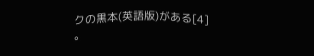クの黒本(英語版)がある[4] 。